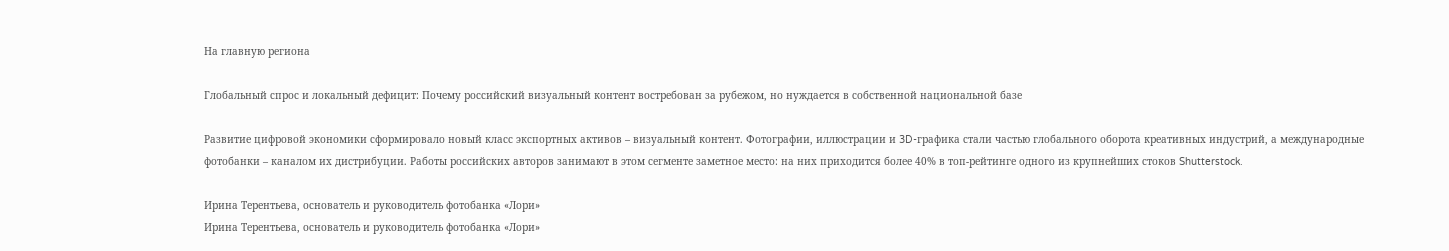На главную региона

Глобальный спрос и локальный дефицит: Почему российский визуальный контент востребован за рубежом, но нуждается в собственной национальной базе

Развитие цифровой экономики сформировало новый класс экспортных активов – визуальный контент. Фотографии, иллюстрации и 3D-графика стали частью глобального оборота креативных индустрий, а международные фотобанки – каналом их дистрибуции. Работы российских авторов занимают в этом сегменте заметное место: на них приходится более 40% в топ-рейтинге одного из крупнейших стоков Shutterstock.

Ирина Терентьева, основатель и руководитель фотобанка «Лори»
Ирина Терентьева, основатель и руководитель фотобанка «Лори»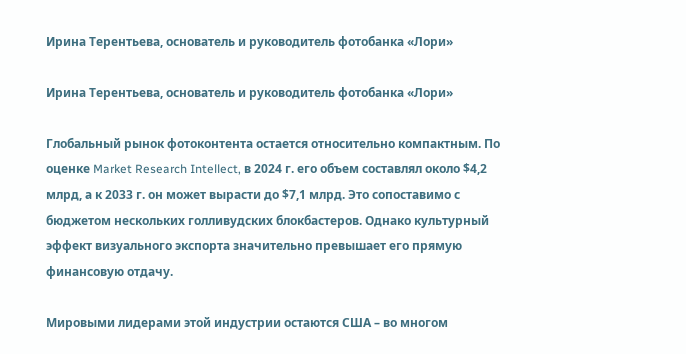Ирина Терентьева, основатель и руководитель фотобанка «Лори»

Ирина Терентьева, основатель и руководитель фотобанка «Лори»

Глобальный рынок фотоконтента остается относительно компактным. По оценке Market Research Intellect, в 2024 г. его объем составлял около $4,2 млрд, а к 2033 г. он может вырасти до $7,1 млрд. Это сопоставимо с бюджетом нескольких голливудских блокбастеров. Однако культурный эффект визуального экспорта значительно превышает его прямую финансовую отдачу.

Мировыми лидерами этой индустрии остаются США – во многом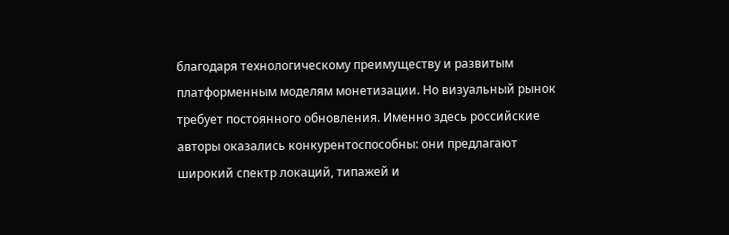благодаря технологическому преимуществу и развитым платформенным моделям монетизации. Но визуальный рынок требует постоянного обновления. Именно здесь российские авторы оказались конкурентоспособны: они предлагают широкий спектр локаций, типажей и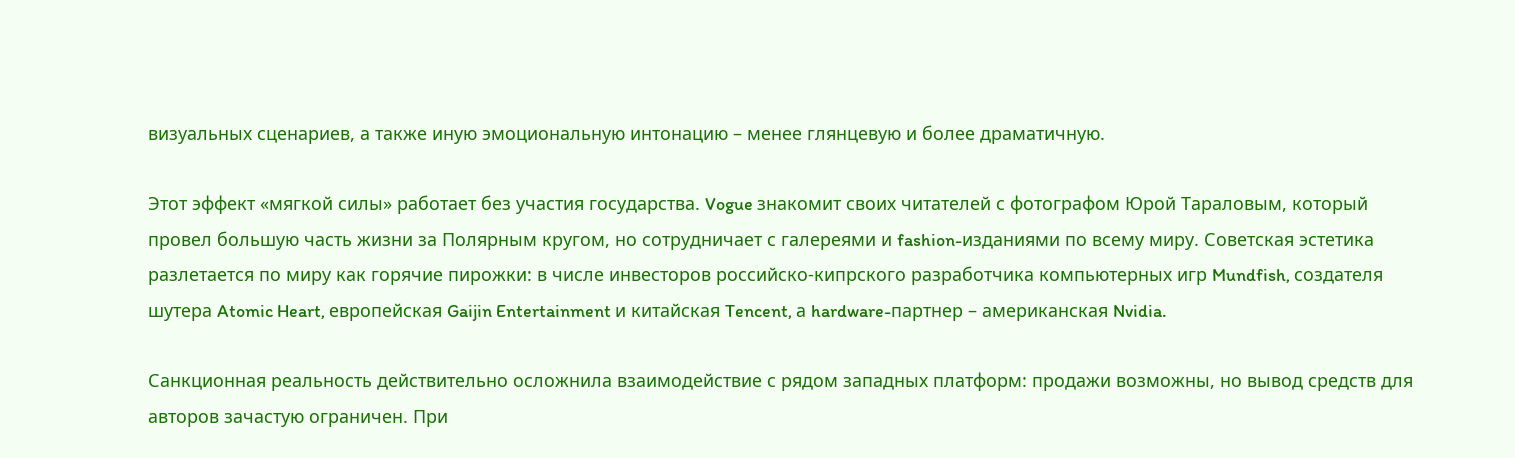визуальных сценариев, а также иную эмоциональную интонацию – менее глянцевую и более драматичную.

Этот эффект «мягкой силы» работает без участия государства. Vogue знакомит своих читателей с фотографом Юрой Тараловым, который провел большую часть жизни за Полярным кругом, но сотрудничает с галереями и fashion-изданиями по всему миру. Советская эстетика разлетается по миру как горячие пирожки: в числе инвесторов российско-кипрского разработчика компьютерных игр Mundfish, создателя шутера Atomic Heart, европейская Gaijin Entertainment и китайская Tencent, а hardware-партнер – американская Nvidia.

Санкционная реальность действительно осложнила взаимодействие с рядом западных платформ: продажи возможны, но вывод средств для авторов зачастую ограничен. При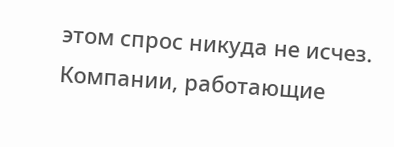этом спрос никуда не исчез. Компании, работающие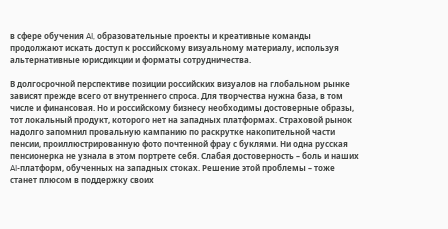в сфере обучения AI, образовательные проекты и креативные команды продолжают искать доступ к российскому визуальному материалу, используя альтернативные юрисдикции и форматы сотрудничества.

В долгосрочной перспективе позиции российских визуалов на глобальном рынке зависят прежде всего от внутреннего спроса. Для творчества нужна база, в том числе и финансовая. Но и российскому бизнесу необходимы достоверные образы, тот локальный продукт, которого нет на западных платформах. Страховой рынок надолго запомнил провальную кампанию по раскрутке накопительной части пенсии, проиллюстрированную фото почтенной фрау с буклями. Ни одна русская пенсионерка не узнала в этом портрете себя. Слабая достоверность – боль и наших AI-платформ, обученных на западных стоках. Решение этой проблемы – тоже станет плюсом в поддержку своих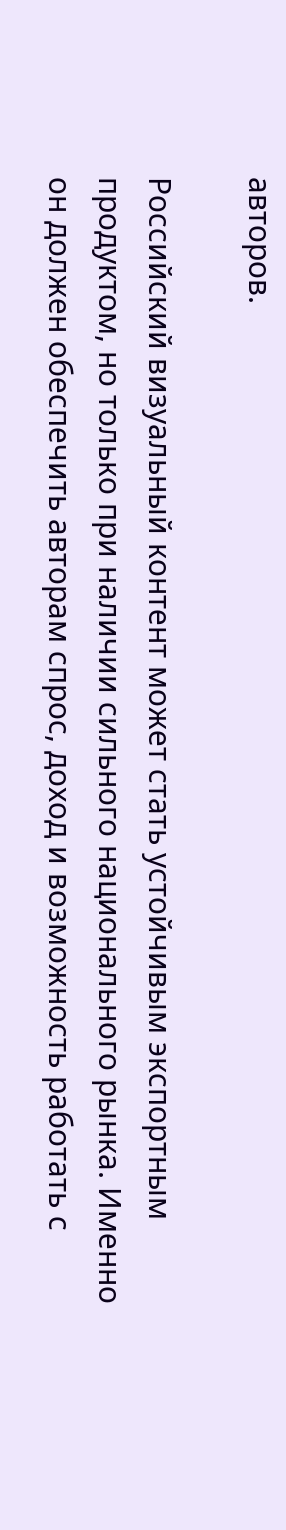авторов.

Российский визуальный контент может стать устойчивым экспортным продуктом, но только при наличии сильного национального рынка. Именно он должен обеспечить авторам спрос, доход и возможность работать с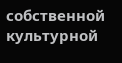собственной культурной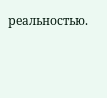реальностью.